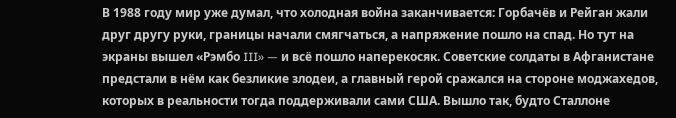В 1988 году мир уже думал, что холодная война заканчивается: Горбачёв и Рейган жали друг другу руки, границы начали смягчаться, а напряжение пошло на спад. Но тут на экраны вышел «Рэмбо III» — и всё пошло наперекосяк. Советские солдаты в Афганистане предстали в нём как безликие злодеи, а главный герой сражался на стороне моджахедов, которых в реальности тогда поддерживали сами США. Вышло так, будто Сталлоне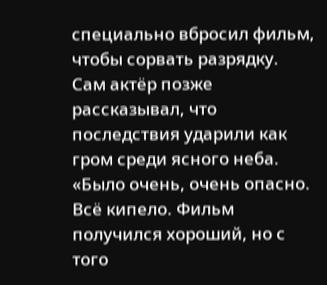специально вбросил фильм, чтобы сорвать разрядку.
Сам актёр позже рассказывал, что последствия ударили как гром среди ясного неба. «Было очень, очень опасно. Всё кипело. Фильм получился хороший, но с того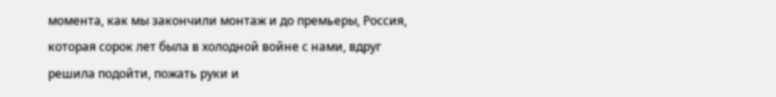момента, как мы закончили монтаж и до премьеры, Россия, которая сорок лет была в холодной войне с нами, вдруг решила подойти, пожать руки и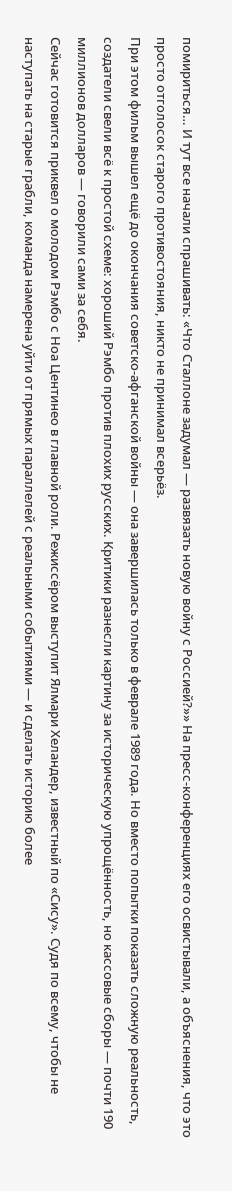помириться… И тут все начали спрашивать: «Что Сталлоне задумал — развязать новую войну с Россией?»» На пресс-конференциях его освистывали, а объяснения, что это просто отголосок старого противостояния, никто не принимал всерьёз.
При этом фильм вышел ещё до окончания советско-афганской войны — она завершилась только в феврале 1989 года. Но вместо попытки показать сложную реальность, создатели свели всё к простой схеме: хороший Рэмбо против плохих русских. Критики разнесли картину за историческую упрощённость, но кассовые сборы — почти 190 миллионов долларов — говорили сами за себя.
Сейчас готовится приквел о молодом Рэмбо с Ноа Центинео в главной роли. Режиссёром выступит Ялмари Хеландер, известный по «Сису». Судя по всему, чтобы не наступать на старые грабли, команда намерена уйти от прямых параллелей с реальными событиями — и сделать историю более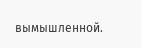вымышленной.